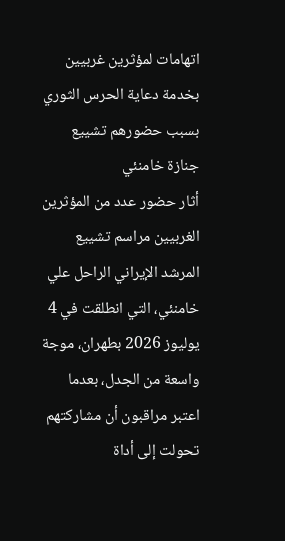اتهامات لمؤثرين غربيين بخدمة دعاية الحرس الثوري بسبب حضورهم تشييع جنازة خامنئي
أثار حضور عدد من المؤثرين الغربيين مراسم تشييع المرشد الإيراني الراحل علي خامنئي، التي انطلقت في 4 يوليوز 2026 بطهران، موجة واسعة من الجدل، بعدما اعتبر مراقبون أن مشاركتهم تحولت إلى أداة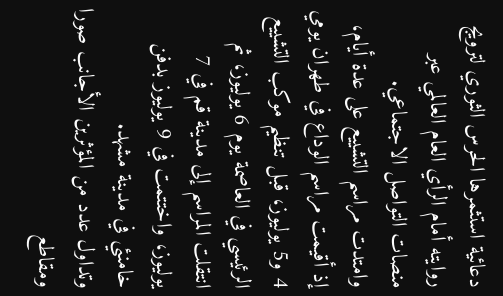دعائية استثمرها الحرس الثوري لترويج روايته أمام الرأي العام العالمي عبر منصات التواصل الاجتماعي.
وامتدت مراسم التشييع على عدة أيام، إذ أقيمت مراسم الوداع في طهران يومي 4 و5 يوليوز، قبل تنظيم موكب التشييع الرئيسي في العاصمة يوم 6 يوليوز، ثم انتقلت المراسم إلى مدينة قم في 7 يوليوز، واختتمت في 9 يوليوز بدفن خامنئي في مدينة مشهد.
وتداول عدد من المؤثرين الأجانب صورا ومقاطع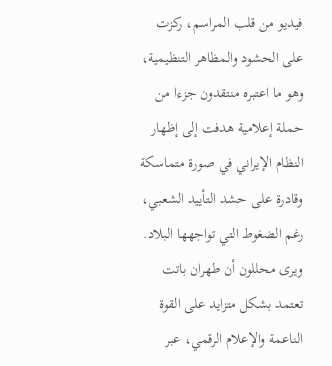فيديو من قلب المراسم، ركزت على الحشود والمظاهر التنظيمية، وهو ما اعتبره منتقدون جزءا من حملة إعلامية هدفت إلى إظهار النظام الإيراني في صورة متماسكة وقادرة على حشد التأييد الشعبي، رغم الضغوط التي تواجهها البلاد.
ويرى محللون أن طهران باتت تعتمد بشكل متزايد على القوة الناعمة والإعلام الرقمي، عبر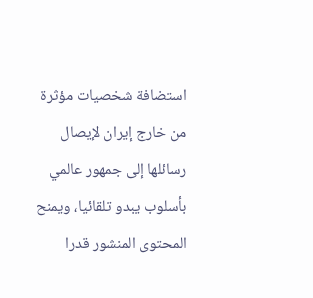استضافة شخصيات مؤثرة من خارج إيران لإيصال رسائلها إلى جمهور عالمي بأسلوب يبدو تلقائيا، ويمنح المحتوى المنشور قدرا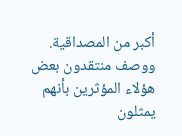أكبر من المصداقية.
ووصف منتقدون بعض هؤلاء المؤثرين بأنهم يمثلون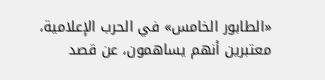«الطابور الخامس» في الحرب الإعلامية، معتبرين أنهم يساهمون، عن قصد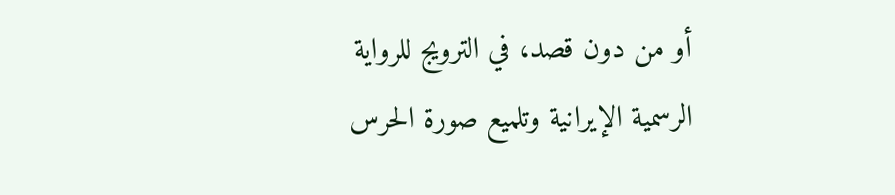أو من دون قصد، في الترويج للرواية الرسمية الإيرانية وتلميع صورة الحرس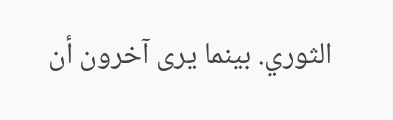الثوري. بينما يرى آخرون أن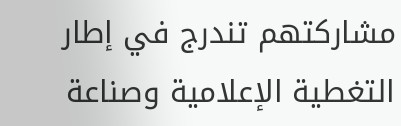مشاركتهم تندرج في إطار التغطية الإعلامية وصناعة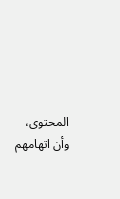المحتوى، وأن اتهامهم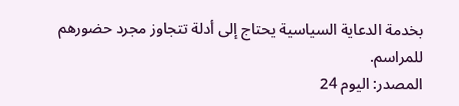بخدمة الدعاية السياسية يحتاج إلى أدلة تتجاوز مجرد حضورهم للمراسم.
المصدر: اليوم 24